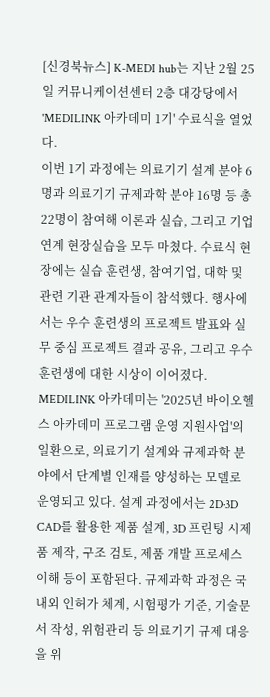[신경북뉴스] K-MEDI hub는 지난 2월 25일 커뮤니케이션센터 2층 대강당에서 'MEDILINK 아카데미 1기' 수료식을 열었다.
이번 1기 과정에는 의료기기 설계 분야 6명과 의료기기 규제과학 분야 16명 등 총 22명이 참여해 이론과 실습, 그리고 기업 연계 현장실습을 모두 마쳤다. 수료식 현장에는 실습 훈련생, 참여기업, 대학 및 관련 기관 관계자들이 참석했다. 행사에서는 우수 훈련생의 프로젝트 발표와 실무 중심 프로젝트 결과 공유, 그리고 우수 훈련생에 대한 시상이 이어졌다.
MEDILINK 아카데미는 '2025년 바이오헬스 아카데미 프로그램 운영 지원사업'의 일환으로, 의료기기 설계와 규제과학 분야에서 단계별 인재를 양성하는 모델로 운영되고 있다. 설계 과정에서는 2D·3D CAD를 활용한 제품 설계, 3D 프린팅 시제품 제작, 구조 검토, 제품 개발 프로세스 이해 등이 포함된다. 규제과학 과정은 국내외 인허가 체계, 시험평가 기준, 기술문서 작성, 위험관리 등 의료기기 규제 대응을 위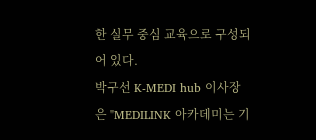한 실무 중심 교육으로 구성되어 있다.
박구선 K-MEDI hub 이사장은 "MEDILINK 아카데미는 기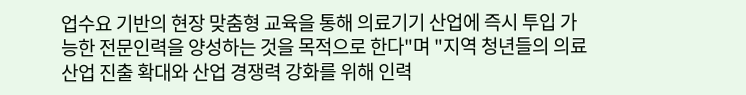업수요 기반의 현장 맞춤형 교육을 통해 의료기기 산업에 즉시 투입 가능한 전문인력을 양성하는 것을 목적으로 한다"며 "지역 청년들의 의료산업 진출 확대와 산업 경쟁력 강화를 위해 인력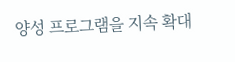양성 프로그램을 지속 확대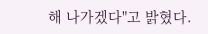해 나가겠다"고 밝혔다.